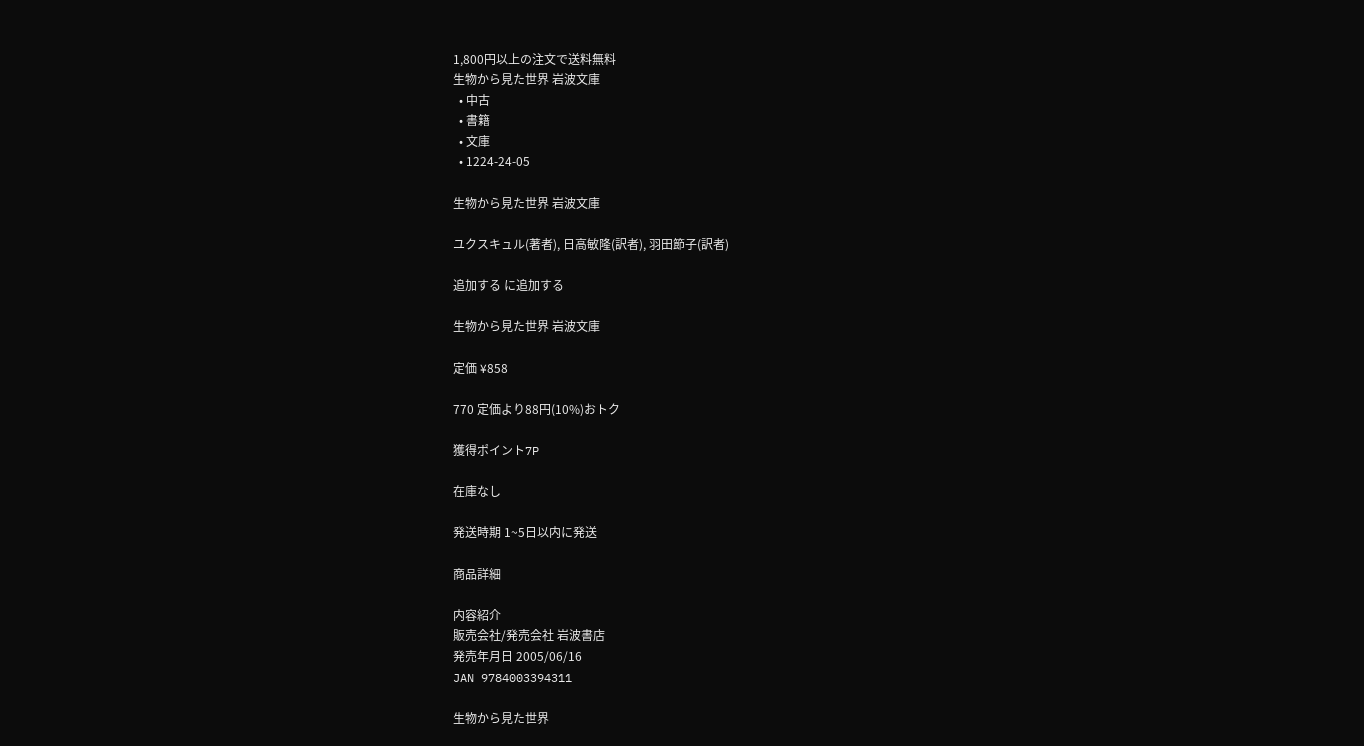1,800円以上の注文で送料無料
生物から見た世界 岩波文庫
  • 中古
  • 書籍
  • 文庫
  • 1224-24-05

生物から見た世界 岩波文庫

ユクスキュル(著者), 日高敏隆(訳者), 羽田節子(訳者)

追加する に追加する

生物から見た世界 岩波文庫

定価 ¥858

770 定価より88円(10%)おトク

獲得ポイント7P

在庫なし

発送時期 1~5日以内に発送

商品詳細

内容紹介
販売会社/発売会社 岩波書店
発売年月日 2005/06/16
JAN 9784003394311

生物から見た世界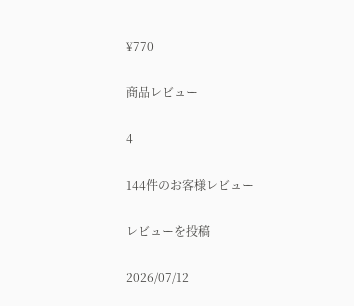¥770

商品レビュー

4

144件のお客様レビュー

レビューを投稿

2026/07/12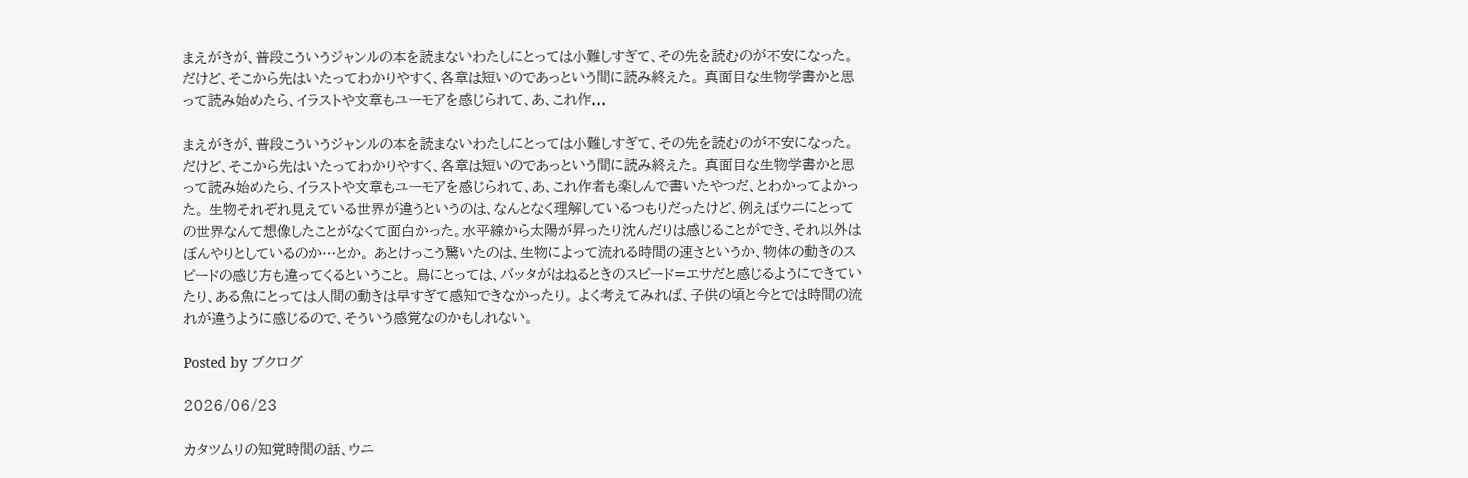まえがきが、普段こういうジャンルの本を読まないわたしにとっては小難しすぎて、その先を読むのが不安になった。 だけど、そこから先はいたってわかりやすく、各章は短いのであっという間に読み終えた。 真面目な生物学書かと思って読み始めたら、イラストや文章もユーモアを感じられて、あ、これ作...

まえがきが、普段こういうジャンルの本を読まないわたしにとっては小難しすぎて、その先を読むのが不安になった。 だけど、そこから先はいたってわかりやすく、各章は短いのであっという間に読み終えた。 真面目な生物学書かと思って読み始めたら、イラストや文章もユーモアを感じられて、あ、これ作者も楽しんで書いたやつだ、とわかってよかった。 生物それぞれ見えている世界が違うというのは、なんとなく理解しているつもりだったけど、例えばウニにとっての世界なんて想像したことがなくて面白かった。水平線から太陽が昇ったり沈んだりは感じることができ、それ以外はぼんやりとしているのか…とか。 あとけっこう驚いたのは、生物によって流れる時間の速さというか、物体の動きのスピードの感じ方も違ってくるということ。 鳥にとっては、バッタがはねるときのスピード=エサだと感じるようにできていたり、ある魚にとっては人間の動きは早すぎて感知できなかったり。 よく考えてみれば、子供の頃と今とでは時間の流れが違うように感じるので、そういう感覚なのかもしれない。

Posted by ブクログ

2026/06/23

カタツムリの知覚時間の話、ウニ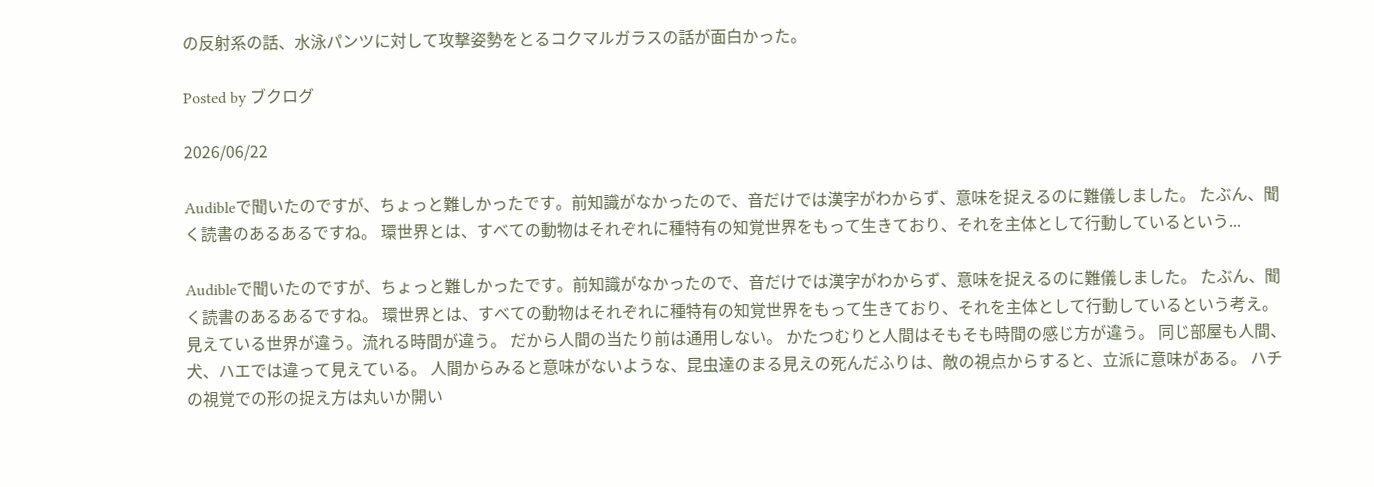の反射系の話、水泳パンツに対して攻撃姿勢をとるコクマルガラスの話が面白かった。

Posted by ブクログ

2026/06/22

Audibleで聞いたのですが、ちょっと難しかったです。前知識がなかったので、音だけでは漢字がわからず、意味を捉えるのに難儀しました。 たぶん、聞く読書のあるあるですね。 環世界とは、すべての動物はそれぞれに種特有の知覚世界をもって生きており、それを主体として行動しているという...

Audibleで聞いたのですが、ちょっと難しかったです。前知識がなかったので、音だけでは漢字がわからず、意味を捉えるのに難儀しました。 たぶん、聞く読書のあるあるですね。 環世界とは、すべての動物はそれぞれに種特有の知覚世界をもって生きており、それを主体として行動しているという考え。 見えている世界が違う。流れる時間が違う。 だから人間の当たり前は通用しない。 かたつむりと人間はそもそも時間の感じ方が違う。 同じ部屋も人間、犬、ハエでは違って見えている。 人間からみると意味がないような、昆虫達のまる見えの死んだふりは、敵の視点からすると、立派に意味がある。 ハチの視覚での形の捉え方は丸いか開い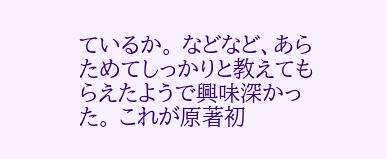ているか。 などなど、あらためてしっかりと教えてもらえたようで興味深かった。 これが原著初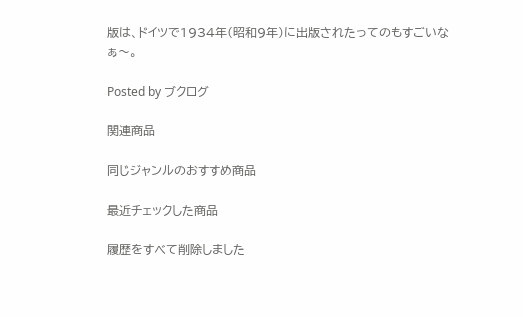版は、ドイツで1934年(昭和9年)に出版されたってのもすごいなぁ〜。

Posted by ブクログ

関連商品

同じジャンルのおすすめ商品

最近チェックした商品

履歴をすべて削除しました